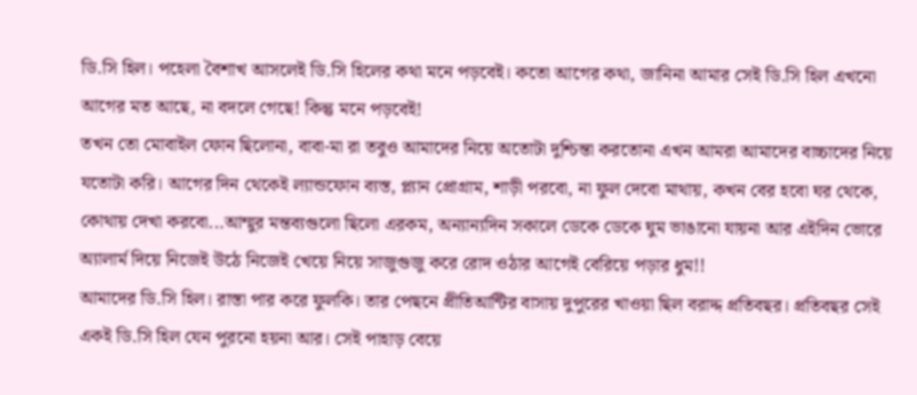ডি.সি হিল। পহেলা বৈশাখ আসলেই ডি.সি হিলের কথা মনে পড়বেই। কতো আগের কথা, জানিনা আমার সেই ডি.সি হিল এখনো আগের মত আছে, না বদলে গেছে! কিন্তু মনে পড়বেই!
তখন তো মোবাইল ফোন ছিলোনা, বাবা-মা রা তবুও আমাদের নিয়ে অতোটা দুশ্চিন্তা করতোনা এখন আমরা আমাদের বাচ্চাদের নিয়ে যতোটা করি। আগের দিন থেকেই ল্যান্ডফোন ব্যস্ত, প্ল্যান প্রোগ্রাম, শাড়ী পরবো, না ফুল দেবো মাথায়, কখন বের হবো ঘর থেকে, কোথায় দেখা করবো...আম্মুর মন্তব্যগুলো ছিলো এরকম, অন্যান্যদিন সকালে ডেকে ডেকে ঘুম ভাঙানো যায়না আর এইদিন ভোরে অ্যালার্ম দিয়ে নিজেই উঠে নিজেই খেয়ে নিয়ে সাজুগুজু করে রোদ ওঠার আগেই বেরিয়ে পড়ার ধুম!!
আমাদের ডি.সি হিল। রাস্তা পার করে ফুলকি। তার পেছনে প্রীতিআন্টির বাসায় দুপুরের খাওয়া ছিল বরাদ্দ প্রতিবছর। প্রতিবছর সেই একই ডি.সি হিল যেন পুরনো হয়না আর। সেই পাহাড় বেয়ে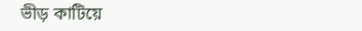ভীড় কাটিয়ে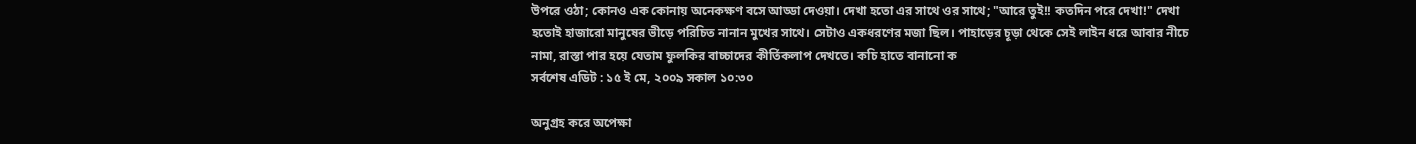উপরে ওঠা; কোনও এক কোনায় অনেকক্ষণ বসে আড্ডা দেওয়া। দেখা হতো এর সাথে ওর সাথে; "আরে তুই!! কতদিন পরে দেখা!" দেখা হতোই হাজারো মানুষের ভীড়ে পরিচিত নানান মুখের সাথে। সেটাও একধরণের মজা ছিল। পাহাড়ের চূড়া থেকে সেই লাইন ধরে আবার নীচে নামা, রাস্তা পার হয়ে যেতাম ফুলকির বাচ্চাদের কীর্তিকলাপ দেখতে। কচি হাতে বানানো ক
সর্বশেষ এডিট : ১৫ ই মে, ২০০৯ সকাল ১০:৩০

অনুগ্রহ করে অপেক্ষা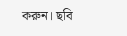করুন। ছবি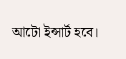আটো ইন্সার্ট হবে।